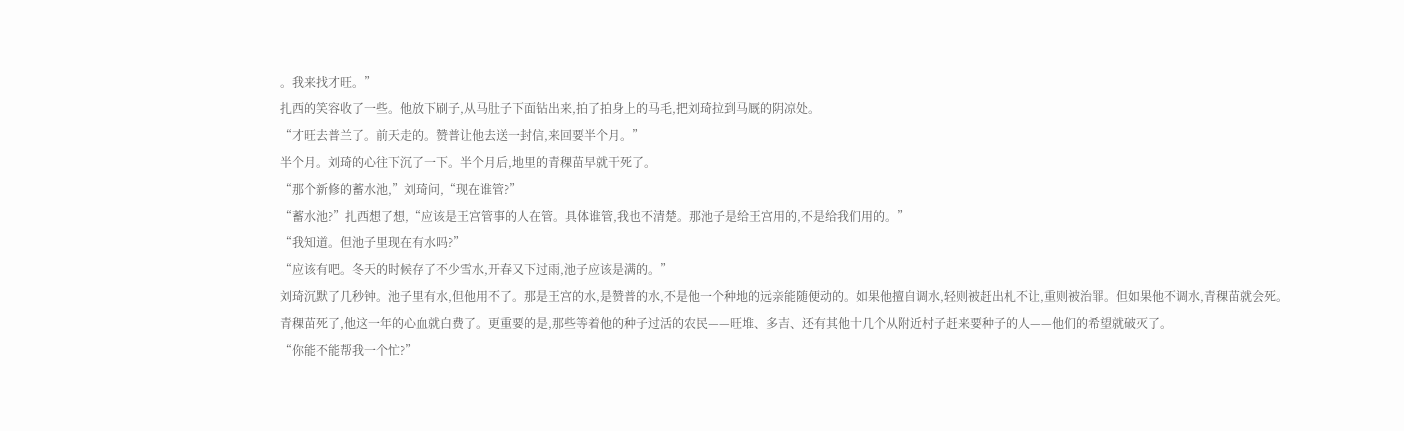。我来找才旺。”
扎西的笑容收了一些。他放下刷子,从马肚子下面钻出来,拍了拍身上的马毛,把刘琦拉到马厩的阴凉处。
“才旺去普兰了。前天走的。赞普让他去送一封信,来回要半个月。”
半个月。刘琦的心往下沉了一下。半个月后,地里的青稞苗早就干死了。
“那个新修的蓄水池,”刘琦问,“现在谁管?”
“蓄水池?”扎西想了想,“应该是王宫管事的人在管。具体谁管,我也不清楚。那池子是给王宫用的,不是给我们用的。”
“我知道。但池子里现在有水吗?”
“应该有吧。冬天的时候存了不少雪水,开春又下过雨,池子应该是满的。”
刘琦沉默了几秒钟。池子里有水,但他用不了。那是王宫的水,是赞普的水,不是他一个种地的远亲能随便动的。如果他擅自调水,轻则被赶出札不让,重则被治罪。但如果他不调水,青稞苗就会死。青稞苗死了,他这一年的心血就白费了。更重要的是,那些等着他的种子过活的农民——旺堆、多吉、还有其他十几个从附近村子赶来要种子的人——他们的希望就破灭了。
“你能不能帮我一个忙?”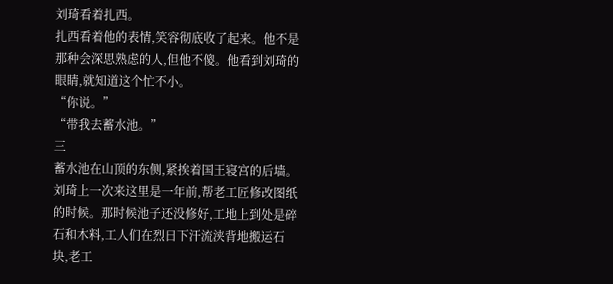刘琦看着扎西。
扎西看着他的表情,笑容彻底收了起来。他不是那种会深思熟虑的人,但他不傻。他看到刘琦的眼睛,就知道这个忙不小。
“你说。”
“带我去蓄水池。”
三
蓄水池在山顶的东侧,紧挨着国王寝宫的后墙。
刘琦上一次来这里是一年前,帮老工匠修改图纸的时候。那时候池子还没修好,工地上到处是碎石和木料,工人们在烈日下汗流浃背地搬运石块,老工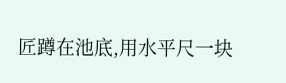匠蹲在池底,用水平尺一块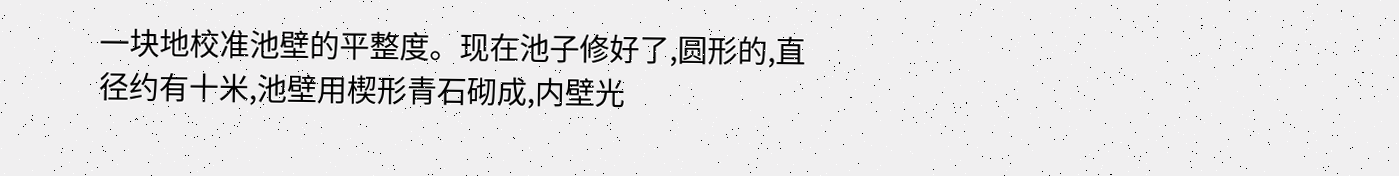一块地校准池壁的平整度。现在池子修好了,圆形的,直径约有十米,池壁用楔形青石砌成,内壁光